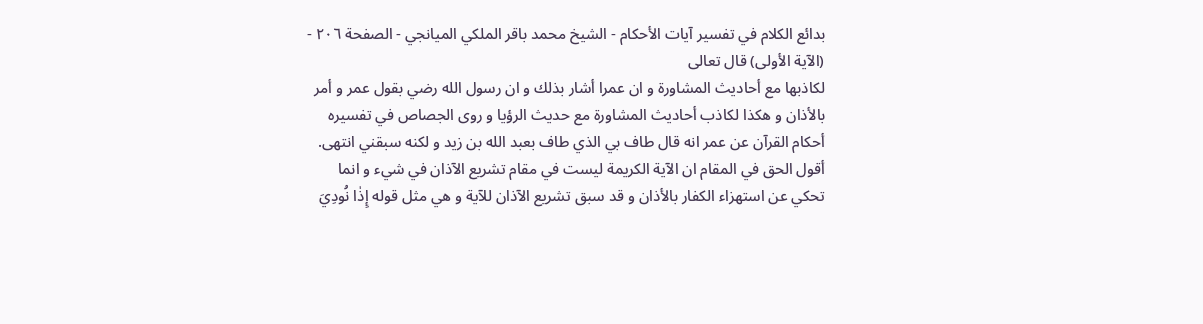بدائع الكلام في تفسير آيات الأحكام - الشيخ محمد باقر الملكي الميانجي - الصفحة ٢٠٦ - (الآية الأولى) قال تعالى
لكاذبها مع أحاديث المشاورة و ان عمرا أشار بذلك و ان رسول الله رضي بقول عمر و أمر بالأذان و هكذا لكاذب أحاديث المشاورة مع حديث الرؤيا و روى الجصاص في تفسيره أحكام القرآن عن عمر انه قال طاف بي الذي طاف بعبد الله بن زيد و لكنه سبقني انتهى.
أقول الحق في المقام ان الآية الكريمة ليست في مقام تشريع الآذان في شيء و انما تحكي عن استهزاء الكفار بالأذان و قد سبق تشريع الآذان للآية و هي مثل قوله إِذٰا نُودِيَ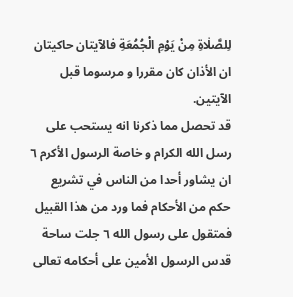لِلصَّلٰاةِ مِنْ يَوْمِ الْجُمُعَةِ فالآيتان حاكيتان ان الأذان كان مقررا و مرسوما قبل الآيتين.
قد تحصل مما ذكرنا انه يستحب على رسل الله الكرام و خاصة الرسول الأكرم ٦ ان يشاور أحدا من الناس في تشريع حكم من الأحكام فما ورد من هذا القبيل فمتقول على رسول الله ٦ جلت ساحة قدس الرسول الأمين على أحكامه تعالى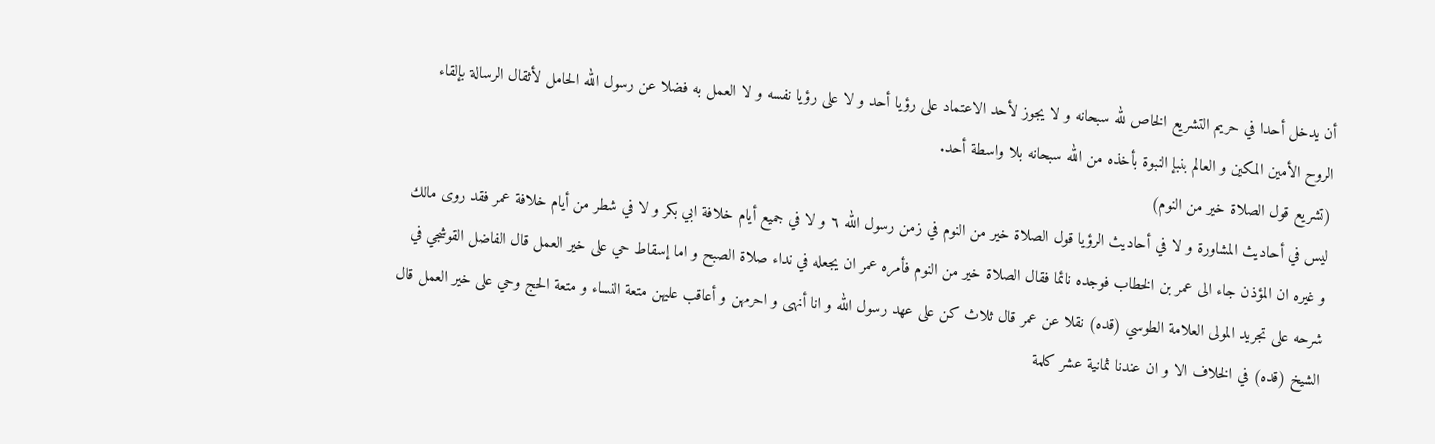أن يدخل أحدا في حريم التشريع الخاص لله سبحانه و لا يجوز لأحد الاعتماد على رؤيا أحد و لا على رؤيا نفسه و لا العمل به فضلا عن رسول الله الحامل لأثقال الرسالة بإلقاء الروح الأمين المكين و العالم بنبإ النبوة بأخذه من الله سبحانه بلا واسطة أحد.
(تشريع قول الصلاة خير من النوم)
ليس في أحاديث المشاورة و لا في أحاديث الرؤيا قول الصلاة خير من النوم في زمن رسول الله ٦ و لا في جميع أيام خلافة ابي بكر و لا في شطر من أيام خلافة عمر فقد روى مالك و غيره ان المؤذن جاء الى عمر بن الخطاب فوجده نائما فقال الصلاة خير من النوم فأمره عمر ان يجعله في نداء صلاة الصبح و اما إسقاط حي على خير العمل قال الفاضل القوشجي في شرحه على تجريد المولى العلامة الطوسي (قده) نقلا عن عمر قال ثلاث كن على عهد رسول الله و انا أنهى و احرمهن و أعاقب عليهن متعة النساء و متعة الحج وحي على خير العمل قال الشيخ (قده) في الخلاف الا و ان عندنا ثمانية عشر كلمة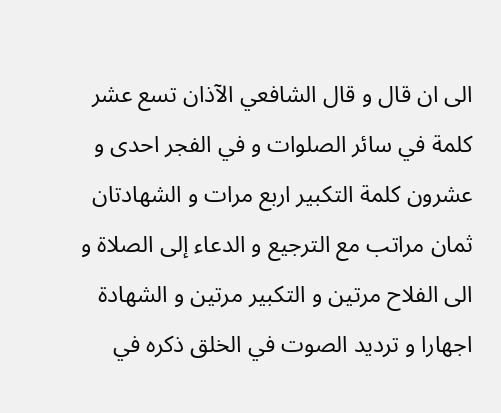الى ان قال و قال الشافعي الآذان تسع عشر كلمة في سائر الصلوات و في الفجر احدى و عشرون كلمة التكبير اربع مرات و الشهادتان ثمان مراتب مع الترجيع و الدعاء إلى الصلاة و الى الفلاح مرتين و التكبير مرتين و الشهادة اجهارا و ترديد الصوت في الخلق ذكره في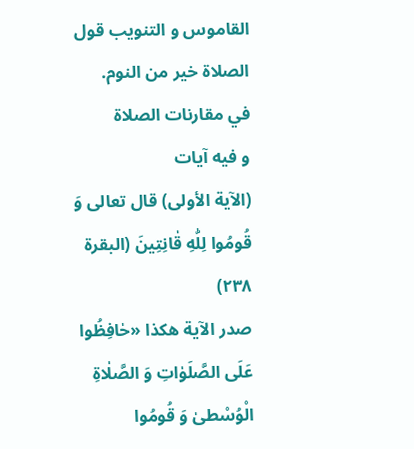القاموس و التنويب قول الصلاة خير من النوم.
في مقارنات الصلاة
و فيه آيات
(الآية الأولى) قال تعالى وَ قُومُوا لِلّٰهِ قٰانِتِينَ (البقرة ٢٣٨)
صدر الآية هكذا «حٰافِظُوا عَلَى الصَّلَوٰاتِ وَ الصَّلٰاةِ الْوُسْطىٰ وَ قُومُوا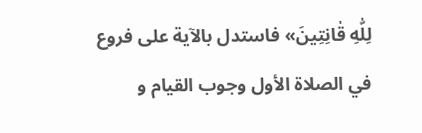لِلّٰهِ قٰانِتِينَ» فاستدل بالآية على فروع في الصلاة الأول وجوب القيام و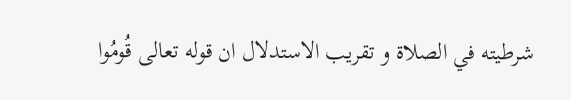شرطيته في الصلاة و تقريب الاستدلال ان قوله تعالى قُومُوا